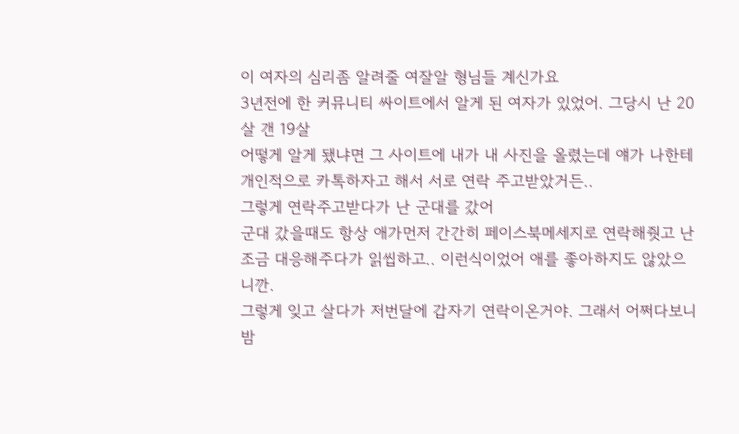이 여자의 심리좀 알려줄 여잘알 형님들 계신가요
3년전에 한 커뮤니티 싸이트에서 알게 된 여자가 있었어. 그당시 난 20살 갠 19살
어떻게 알게 됐냐면 그 사이트에 내가 내 사진을 올렸는데 얘가 나한테 개인적으로 카톡하자고 해서 서로 연락 주고받았거든..
그렇게 연락주고받다가 난 군대를 갔어
군대 갔을때도 항상 애가먼저 간간히 페이스북메세지로 연락해줫고 난 조금 대응해주다가 읽씹하고.. 이런식이었어 애를 좋아하지도 않았으니깐.
그렇게 잊고 살다가 저번달에 갑자기 연락이온거야. 그래서 어쩌다보니 밤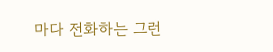마다 전화하는 그런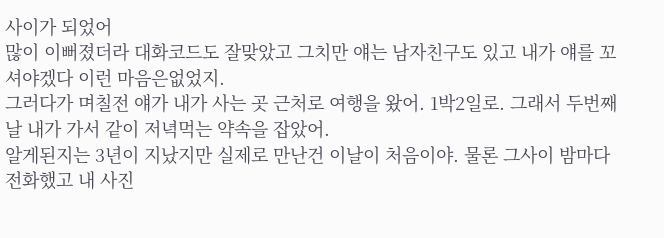사이가 되었어
많이 이뻐졌더라 대화코드도 잘맞았고 그치만 얘는 남자친구도 있고 내가 얘를 꼬셔야겠다 이런 마음은없었지.
그러다가 며칠전 얘가 내가 사는 곳 근처로 여행을 왔어. 1박2일로. 그래서 두번째날 내가 가서 같이 저녁먹는 약속을 잡았어.
알게된지는 3년이 지났지만 실제로 만난건 이날이 처음이야. 물론 그사이 밤마다 전화했고 내 사진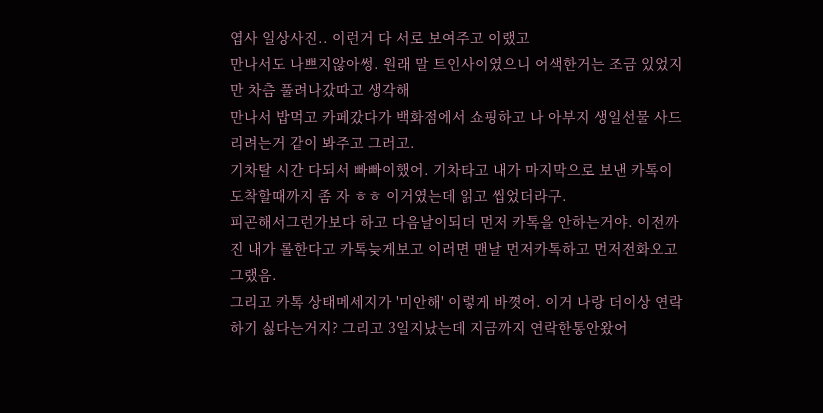엽사 일상사진.. 이런거 다 서로 보여주고 이랬고
만나서도 나쁘지않아썽. 원래 말 트인사이였으니 어색한거는 조금 있었지만 차츰 풀려나갔따고 생각해
만나서 밥먹고 카페갔다가 백화점에서 쇼핑하고 나 아부지 생일선물 사드리려는거 같이 봐주고 그러고.
기차탈 시간 다되서 빠빠이했어. 기차타고 내가 마지막으로 보낸 카톡이 도착할때까지 좀 자 ㅎㅎ 이거였는데 읽고 씹었더라구.
피곤해서그런가보다 하고 다음날이되더 먼저 카톡을 안하는거야. 이전까진 내가 롤한다고 카톡늦게보고 이러면 맨날 먼저카톡하고 먼저전화오고 그랬음.
그리고 카톡 상태메세지가 '미안해' 이렇게 바꼇어. 이거 나랑 더이상 연락하기 싫다는거지? 그리고 3일지났는데 지금까지 연락한통안왔어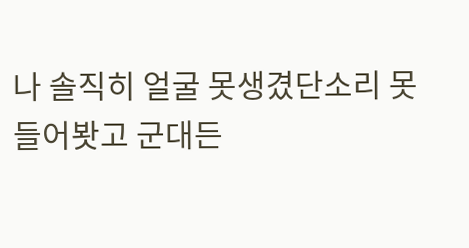나 솔직히 얼굴 못생겼단소리 못들어봣고 군대든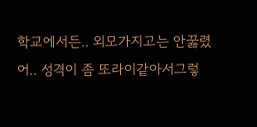학교에서든.. 외모가지고는 안꿇렸어.. 성격이 좀 또라이같아서그렇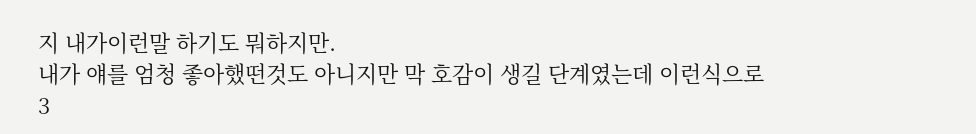지 내가이런말 하기도 뭐하지만.
내가 얘를 엄청 좋아했떤것도 아니지만 막 호감이 생길 단계였는데 이런식으로 3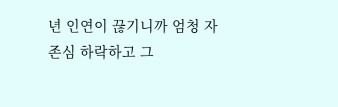년 인연이 끊기니까 엄청 자존심 하락하고 그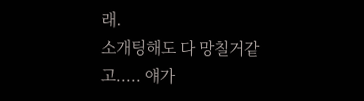래.
소개팅해도 다 망칠거같고..... 얘가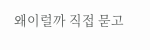왜이럴까 직접 묻고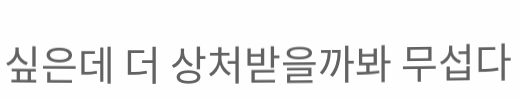싶은데 더 상처받을까봐 무섭다